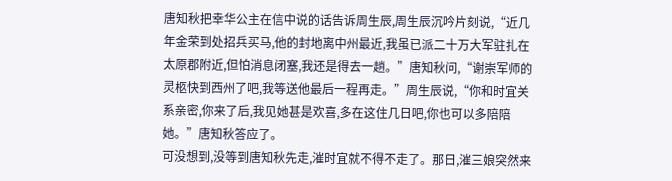唐知秋把幸华公主在信中说的话告诉周生辰,周生辰沉吟片刻说,“近几年金荣到处招兵买马,他的封地离中州最近,我虽已派二十万大军驻扎在太原郡附近,但怕消息闭塞,我还是得去一趟。”唐知秋问,“谢崇军师的灵柩快到西州了吧,我等送他最后一程再走。”周生辰说,“你和时宜关系亲密,你来了后,我见她甚是欢喜,多在这住几日吧,你也可以多陪陪她。”唐知秋答应了。
可没想到,没等到唐知秋先走,漼时宜就不得不走了。那日,漼三娘突然来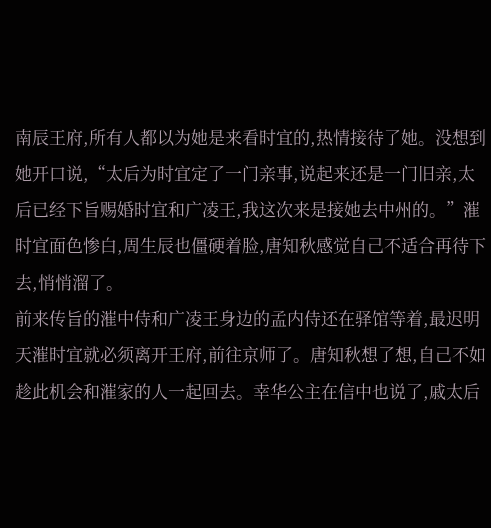南辰王府,所有人都以为她是来看时宜的,热情接待了她。没想到她开口说,“太后为时宜定了一门亲事,说起来还是一门旧亲,太后已经下旨赐婚时宜和广凌王,我这次来是接她去中州的。”漼时宜面色惨白,周生辰也僵硬着脸,唐知秋感觉自己不适合再待下去,悄悄溜了。
前来传旨的漼中侍和广凌王身边的孟内侍还在驿馆等着,最迟明天漼时宜就必须离开王府,前往京师了。唐知秋想了想,自己不如趁此机会和漼家的人一起回去。幸华公主在信中也说了,戚太后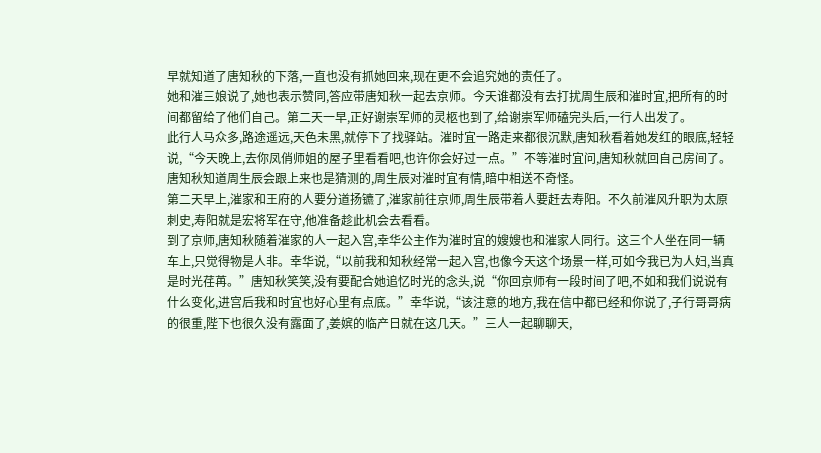早就知道了唐知秋的下落,一直也没有抓她回来,现在更不会追究她的责任了。
她和漼三娘说了,她也表示赞同,答应带唐知秋一起去京师。今天谁都没有去打扰周生辰和漼时宜,把所有的时间都留给了他们自己。第二天一早,正好谢崇军师的灵柩也到了,给谢崇军师磕完头后,一行人出发了。
此行人马众多,路途遥远,天色未黑,就停下了找驿站。漼时宜一路走来都很沉默,唐知秋看着她发红的眼底,轻轻说,“今天晚上,去你凤俏师姐的屋子里看看吧,也许你会好过一点。”不等漼时宜问,唐知秋就回自己房间了。唐知秋知道周生辰会跟上来也是猜测的,周生辰对漼时宜有情,暗中相送不奇怪。
第二天早上,漼家和王府的人要分道扬镳了,漼家前往京师,周生辰带着人要赶去寿阳。不久前漼风升职为太原刺史,寿阳就是宏将军在守,他准备趁此机会去看看。
到了京师,唐知秋随着漼家的人一起入宫,幸华公主作为漼时宜的嫂嫂也和漼家人同行。这三个人坐在同一辆车上,只觉得物是人非。幸华说,“以前我和知秋经常一起入宫,也像今天这个场景一样,可如今我已为人妇,当真是时光荏苒。”唐知秋笑笑,没有要配合她追忆时光的念头,说“你回京师有一段时间了吧,不如和我们说说有什么变化,进宫后我和时宜也好心里有点底。”幸华说,“该注意的地方,我在信中都已经和你说了,子行哥哥病的很重,陛下也很久没有露面了,姜嫔的临产日就在这几天。”三人一起聊聊天,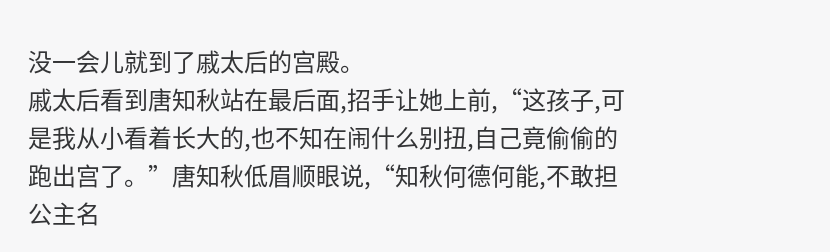没一会儿就到了戚太后的宫殿。
戚太后看到唐知秋站在最后面,招手让她上前,“这孩子,可是我从小看着长大的,也不知在闹什么别扭,自己竟偷偷的跑出宫了。”唐知秋低眉顺眼说,“知秋何德何能,不敢担公主名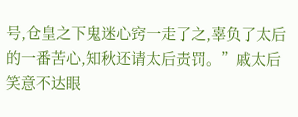号,仓皇之下鬼迷心窍一走了之,辜负了太后的一番苦心,知秋还请太后责罚。”戚太后笑意不达眼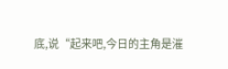底,说“起来吧,今日的主角是漼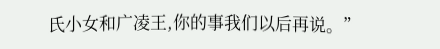氏小女和广凌王,你的事我们以后再说。”